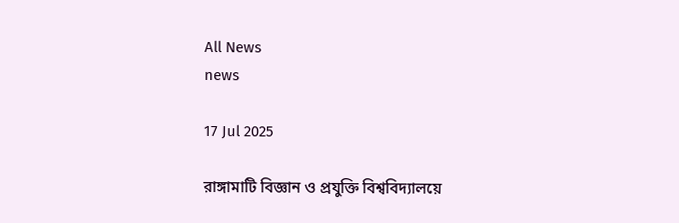All News
news

17 Jul 2025

রাঙ্গামাটি বিজ্ঞান ও প্রযুক্তি বিশ্ববিদ্যালয়ে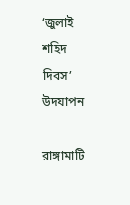‘জুলাই শহিদ দিবস’ উদযাপন

রাঙ্গামাটি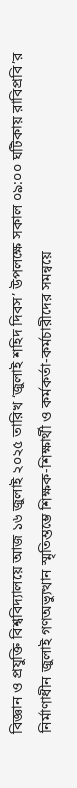বিজ্ঞান ও প্রযুক্তি বিশ্ববিদ্যালয়ে আজ ১৬ জুলাই ২০২৫ তারিখ ‘জুলাই শহিদ দিবস’ উপলক্ষে সকাল ০৯:০০ ঘটিকায় রাবিপ্রবি’র নির্মাণাধীন জুলাই গণঅভ্যুত্থান স্মৃতিম্তম্ভে শিক্ষক-শিক্ষার্থী ও কর্মকর্তা-কর্মচারীদের সমন্বয়ে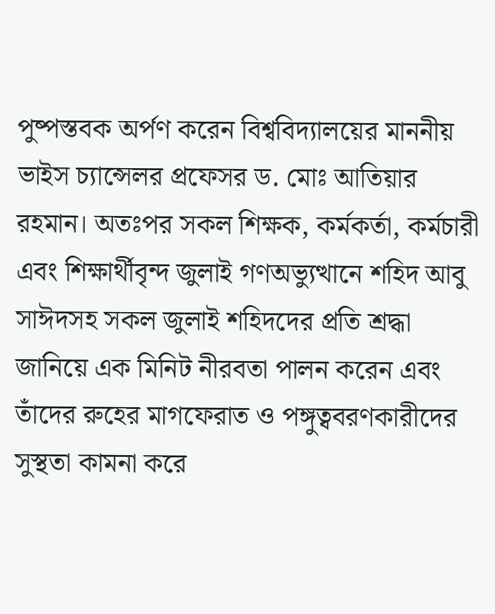পুষ্পস্তবক অর্পণ করেন বিশ্ববিদ্যালয়ের মাননীয় ভাইস চ্যান্সেলর প্রফেসর ড. মোঃ আতিয়ার রহমান। অতঃপর সকল শিক্ষক, কর্মকর্তা, কর্মচারী এবং শিক্ষার্থীবৃন্দ জুলাই গণঅভ্যুত্থানে শহিদ আবু সাঈদসহ সকল জুলাই শহিদদের প্রতি শ্রদ্ধা জানিয়ে এক মিনিট নীরবতা পালন করেন এবং তাঁদের রুহের মাগফেরাত ও পঙ্গুত্ববরণকারীদের সুস্থতা কামনা করে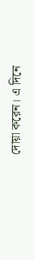দোয়া করেন। এ দিনে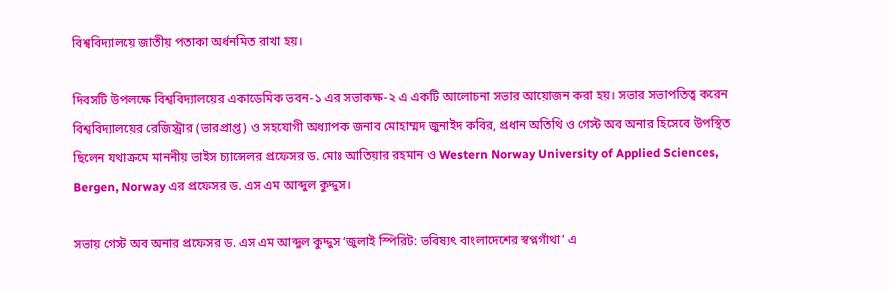বিশ্ববিদ্যালয়ে জাতীয় পতাকা অর্ধনমিত রাখা হয়।

দিবসটি উপলক্ষে বিশ্ববিদ্যালয়ের একাডেমিক ভবন-১ এর সভাকক্ষ-২ এ একটি আলোচনা সভার আয়োজন করা হয়। সভার সভাপতিত্ব করেন বিশ্ববিদ্যালয়ের রেজিস্ট্রার (ভারপ্রাপ্ত) ও সহযোগী অধ্যাপক জনাব মোহাম্মদ জুনাইদ কবির, প্রধান অতিথি ও গেস্ট অব অনার হিসেবে উপস্থিত ছিলেন যথাক্রমে মাননীয় ভাইস চ্যান্সেলর প্রফেসর ড. মোঃ আতিয়ার রহমান ও Western Norway University of Applied Sciences, Bergen, Norway এর প্রফেসর ড. এস এম আব্দুল কুদ্দুস।

সভায় গেস্ট অব অনার প্রফেসর ড. এস এম আব্দুল কুদ্দুস ‘জুলাই স্পিরিট: ভবিষ্যৎ বাংলাদেশের স্বপ্নগাঁথা’ এ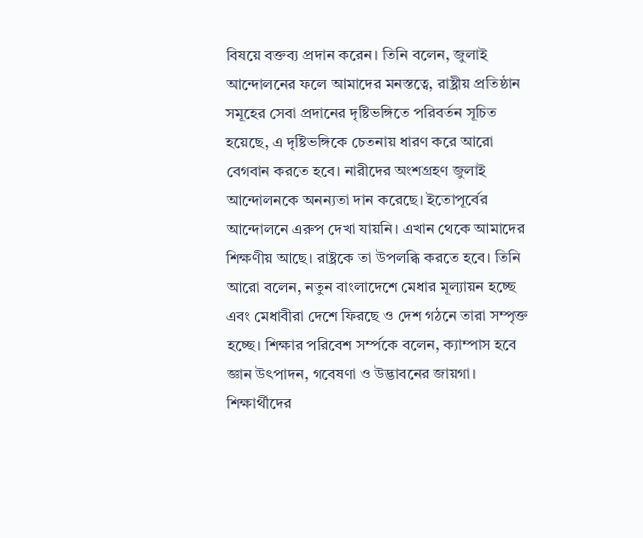বিষয়ে বক্তব্য প্রদান করেন। তিনি বলেন, জুলাই আন্দোলনের ফলে আমাদের মনস্তত্বে, রাষ্ট্রীয় প্রতিষ্ঠান সমূহের সেবা প্রদানের দৃষ্টিভঙ্গিতে পরিবর্তন সূচিত হয়েছে, এ দৃষ্টিভঙ্গিকে চেতনায় ধারণ করে আরো বেগবান করতে হবে। নারীদের অংশগ্রহণ জুলাই আন্দোলনকে অনন্যতা দান করেছে। ইতোপূর্বের আন্দোলনে এরুপ দেখা যায়নি। এখান থেকে আমাদের শিক্ষণীয় আছে। রাষ্ট্রকে তা উপলব্ধি করতে হবে। তিনি আরো বলেন, নতুন বাংলাদেশে মেধার মূল্যায়ন হচ্ছে এবং মেধাবীরা দেশে ফিরছে ও দেশ গঠনে তারা সম্পৃক্ত হচ্ছে। শিক্ষার পরিবেশ সর্ম্পকে বলেন, ক্যাম্পাস হবে জ্ঞান উৎপাদন, গবেষণা ও উদ্ভাবনের জায়গা। শিক্ষার্থীদের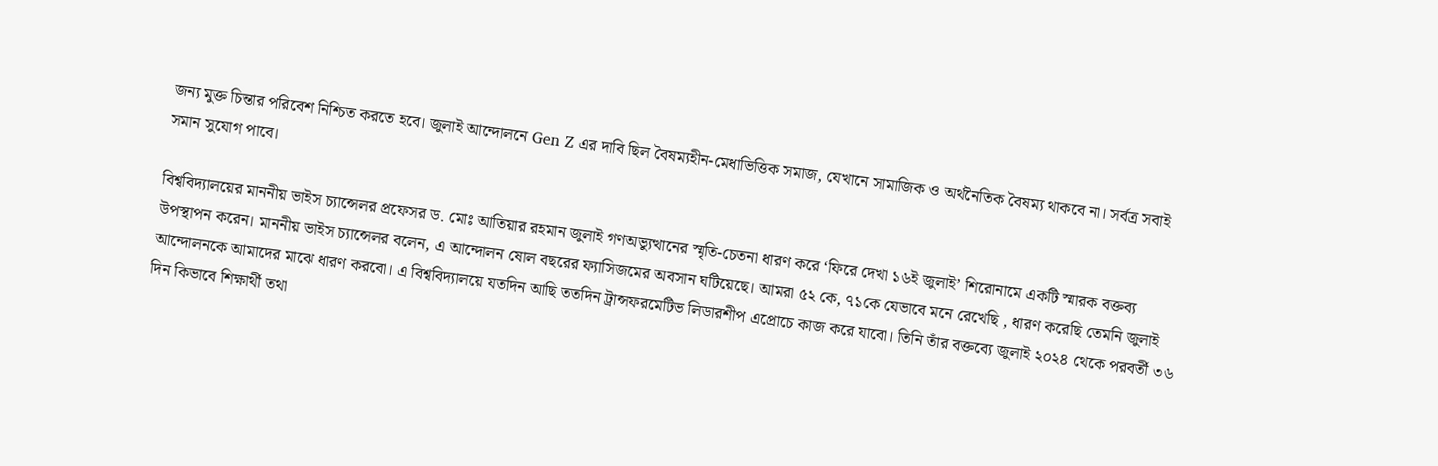জন্য মুক্ত চিন্তার পরিবেশ নিশ্চিত করতে হবে। জুলাই আন্দোলনে Gen Z এর দাবি ছিল বৈষম্যহীন-মেধাভিত্তিক সমাজ, যেখানে সামাজিক ও অর্থনৈতিক বৈষম্য থাকবে না। সর্বত্র সবাই সমান সুযোগ পাবে।

বিশ্ববিদ্যালয়ের মাননীয় ভাইস চ্যান্সেলর প্রফেসর ড. মোঃ আতিয়ার রহমান জুলাই গণঅভ্যুত্থানের স্মৃতি-চেতনা ধারণ করে ‘ফিরে দেখা ১৬ই জুলাই’ শিরোনামে একটি স্মারক বক্তব্য উপস্থাপন করেন। মাননীয় ভাইস চ্যান্সেলর বলেন, এ আন্দোলন ষোল বছরের ফ্যাসিজমের অবসান ঘটিয়েছে। আমরা ৫২ কে, ৭১কে যেভাবে মনে রেখেছি , ধারণ করেছি তেমনি জুলাই আন্দোলনকে আমাদের মাঝে ধারণ করবো। এ বিশ্ববিদ্যালয়ে যতদিন আছি ততদিন ট্রান্সফরমেটিভ লিডারশীপ এপ্রোচে কাজ করে যাবো। তিনি তাঁর বক্তব্যে জুলাই ২০২৪ থেকে পরবর্তী ৩৬ দিন কিভাবে শিক্ষার্থী তথা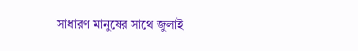সাধারণ মানুষের সাথে জুলাই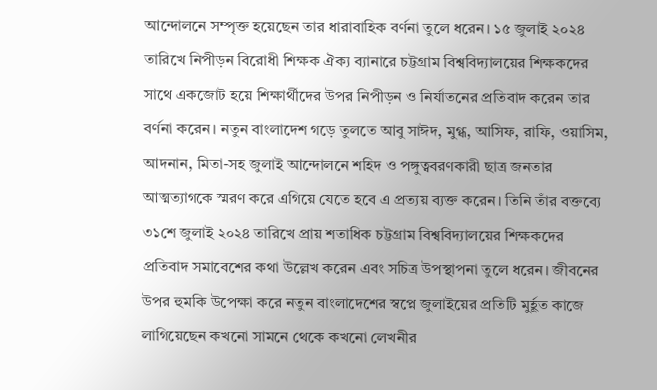আন্দোলনে সম্পৃক্ত হয়েছেন তার ধারাবাহিক বর্ণনা তুলে ধরেন। ১৫ জুলাই ২০২৪ তারিখে নিপীড়ন বিরোধী শিক্ষক ঐক্য ব্যানারে চট্টগ্রাম বিশ্ববিদ্যালয়ের শিক্ষকদের সাথে একজোট হয়ে শিক্ষার্থীদের উপর নিপীড়ন ও নির্যাতনের প্রতিবাদ করেন তার বর্ণনা করেন। নতুন বাংলাদেশ গড়ে তুলতে আবু সাঈদ, মুগ্ধ, আসিফ, রাফি, ওয়াসিম, আদনান, মিতা-সহ জুলাই আন্দোলনে শহিদ ও পঙ্গুত্ববরণকারী ছাত্র জনতার আত্মত্যাগকে স্মরণ করে এগিয়ে যেতে হবে এ প্রত্যয় ব্যক্ত করেন। তিনি তাঁর বক্তব্যে ৩১শে জুলাই ২০২৪ তারিখে প্রায় শতাধিক চট্টগ্রাম বিশ্ববিদ্যালয়ের শিক্ষকদের প্রতিবাদ সমাবেশের কথা উল্লেখ করেন এবং সচিত্র উপস্থাপনা তুলে ধরেন। জীবনের উপর হুমকি উপেক্ষা করে নতুন বাংলাদেশের স্বপ্নে জুলাইয়ের প্রতিটি মুর্হূত কাজে লাগিয়েছেন কখনো সামনে থেকে কখনো লেখনীর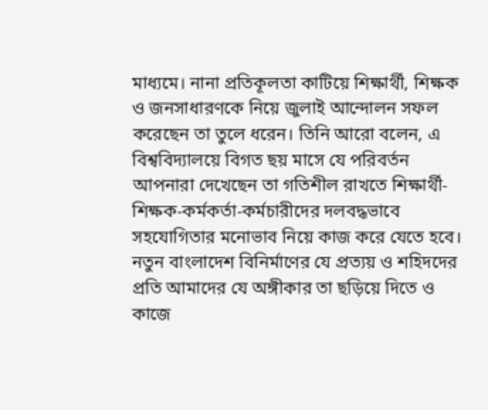মাধ্যমে। নানা প্রতিকূলতা কাটিয়ে শিক্ষার্থী, শিক্ষক ও জনসাধারণকে নিয়ে জুলাই আন্দোলন সফল করেছেন তা তুলে ধরেন। তিনি আরো বলেন, এ বিশ্ববিদ্যালয়ে বিগত ছয় মাসে যে পরিবর্তন আপনারা দেখেছেন তা গতিশীল রাখতে শিক্ষার্থী-শিক্ষক-কর্মকর্তা-কর্মচারীদের দলবদ্ধভাবে সহযোগিতার মনোভাব নিয়ে কাজ করে যেতে হবে। নতুন বাংলাদেশ বিনির্মাণের যে প্রত্যয় ও শহিদদের প্রতি আমাদের যে অঙ্গীকার তা ছড়িয়ে দিতে ও কাজে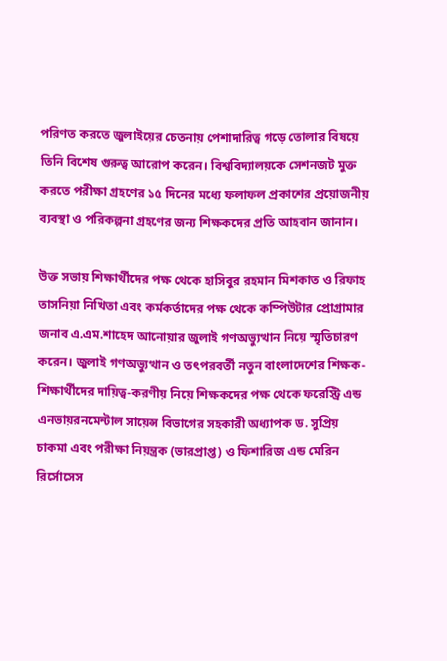পরিণত করতে জুলাইয়ের চেতনায় পেশাদারিত্ব গড়ে তোলার বিষয়ে তিনি বিশেষ গুরুত্ব আরোপ করেন। বিশ্ববিদ্যালয়কে সেশনজট মুক্ত করতে পরীক্ষা গ্রহণের ১৫ দিনের মধ্যে ফলাফল প্রকাশের প্রয়োজনীয় ব্যবস্থা ও পরিকল্পনা গ্রহণের জন্য শিক্ষকদের প্রতি আহবান জানান।

উক্ত সভায় শিক্ষার্থীদের পক্ষ থেকে হাসিবুর রহমান মিশকাত ও রিফাহ তাসনিয়া নিখিতা এবং কর্মকর্তাদের পক্ষ থেকে কম্পিউটার প্রোগ্রামার জনাব এ.এম.শাহেদ আনোয়ার জুলাই গণঅভ্যুত্থান নিয়ে স্মৃতিচারণ করেন। জুলাই গণঅভ্যুত্থান ও তৎপরবর্তী নতুন বাংলাদেশের শিক্ষক-শিক্ষার্থীদের দায়িত্ব-করণীয় নিয়ে শিক্ষকদের পক্ষ থেকে ফরেস্ট্রি এন্ড এনভায়রনমেন্টাল সায়েন্স বিভাগের সহকারী অধ্যাপক ড. সুপ্রিয় চাকমা এবং পরীক্ষা নিয়ন্ত্রক (ভারপ্রাপ্ত) ও ফিশারিজ এন্ড মেরিন রির্সোসেস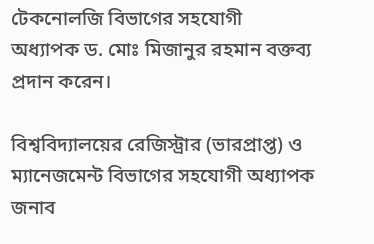টেকনোলজি বিভাগের সহযোগী অধ্যাপক ড. মোঃ মিজানুর রহমান বক্তব্য প্রদান করেন।

বিশ্ববিদ্যালয়ের রেজিস্ট্রার (ভারপ্রাপ্ত) ও ম্যানেজমেন্ট বিভাগের সহযোগী অধ্যাপক জনাব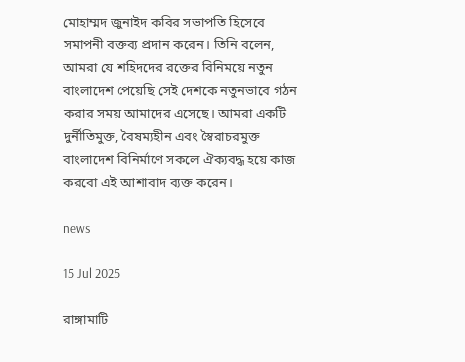মোহাম্মদ জুনাইদ কবির সভাপতি হিসেবে সমাপনী বক্তব্য প্রদান করেন। তিনি বলেন, আমরা যে শহিদদের রক্তের বিনিময়ে নতুন বাংলাদেশ পেয়েছি সেই দেশকে নতুনভাবে গঠন করার সময় আমাদের এসেছে। আমরা একটি দুর্নীতিমুক্ত, বৈষম্যহীন এবং স্বৈরাচরমুক্ত বাংলাদেশ বিনির্মাণে সকলে ঐক্যবদ্ধ হয়ে কাজ করবো এই আশাবাদ ব্যক্ত করেন।

news

15 Jul 2025

রাঙ্গামাটি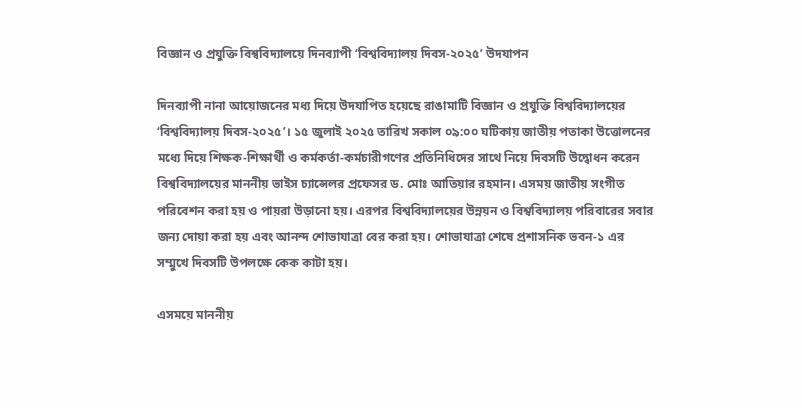বিজ্ঞান ও প্রযুক্তি বিশ্ববিদ্যালয়ে দিনব্যাপী ‘বিশ্ববিদ্যালয় দিবস-২০২৫’ উদযাপন

দিনব্যাপী নানা আয়োজনের মধ্য দিয়ে উদযাপিত হয়েছে রাঙামাটি বিজ্ঞান ও প্রযুক্তি বিশ্ববিদ্যালয়ের ‘বিশ্ববিদ্যালয় দিবস-২০২৫’। ১৫ জুলাই ২০২৫ তারিখ সকাল ০৯:০০ ঘটিকায় জাতীয় পতাকা উত্তোলনের মধ্যে দিয়ে শিক্ষক-শিক্ষার্থী ও কর্মকর্তা-কর্মচারীগণের প্রতিনিধিদের সাথে নিয়ে দিবসটি উদ্বোধন করেন বিশ্ববিদ্যালয়ের মাননীয় ভাইস চ্যান্সেলর প্রফেসর ড. মোঃ আতিয়ার রহমান। এসময় জাতীয় সংগীত পরিবেশন করা হয় ও পায়রা উড়ানো হয়। এরপর বিশ্ববিদ্যালয়ের উন্নয়ন ও বিশ্ববিদ্যালয় পরিবারের সবার জন্য দোয়া করা হয় এবং আনন্দ শোভাযাত্রা বের করা হয়। শোভাযাত্রা শেষে প্রশাসনিক ভবন-১ এর সম্মুখে দিবসটি উপলক্ষে কেক কাটা হয়।

এসময়ে মাননীয়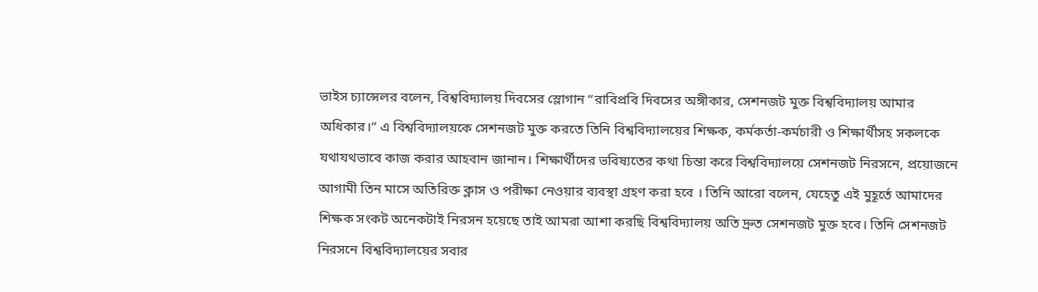ভাইস চ্যান্সেলর বলেন, বিশ্ববিদ্যালয় দিবসের স্লোগান “রাবিপ্রবি দিবসের অঙ্গীকার, সেশনজট মুক্ত বিশ্ববিদ্যালয় আমার অধিকার।” এ বিশ্ববিদ্যালয়কে সেশনজট মুক্ত করতে তিনি বিশ্ববিদ্যালয়ের শিক্ষক, কর্মকর্তা-কর্মচারী ও শিক্ষার্থীসহ সকলকে যথাযথভাবে কাজ করার আহবান জানান। শিক্ষার্থীদের ভবিষ্যতের কথা চিন্তা করে বিশ্ববিদ্যালয়ে সেশনজট নিরসনে, প্রয়োজনে আগামী তিন মাসে অতিরিক্ত ক্লাস ও পরীক্ষা নেওয়ার ব্যবস্থা গ্রহণ করা হবে । তিনি আরো বলেন, যেহেতু এই মুহূর্তে আমাদের শিক্ষক সংকট অনেকটাই নিরসন হয়েছে তাই আমরা আশা করছি বিশ্ববিদ্যালয় অতি দ্রুত সেশনজট মুক্ত হবে। তিনি সেশনজট নিরসনে বিশ্ববিদ্যালয়ের সবার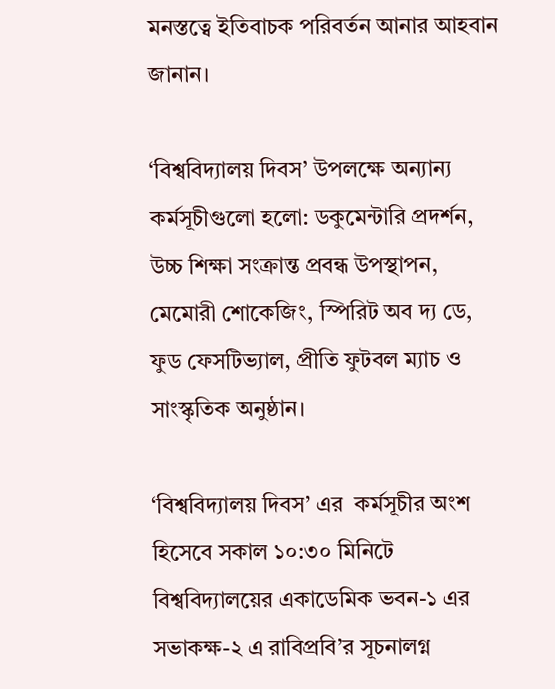মনস্তত্বে ইতিবাচক পরিবর্তন আনার আহবান জানান।

‘বিশ্ববিদ্যালয় দিবস’ উপলক্ষে অন্যান্য কর্মসূচীগুলো হলো: ডকুমেন্টারি প্রদর্শন, উচ্চ শিক্ষা সংক্রান্ত প্রবন্ধ উপস্থাপন, মেমোরী শোকেজিং, স্পিরিট অব দ্য ডে, ফুড ফেসটিভ্যাল, প্রীতি ফুটবল ম্যাচ ও সাংস্কৃতিক অনুষ্ঠান।

‘বিশ্ববিদ্যালয় দিবস’ এর  কর্মসূচীর অংশ হিসেবে সকাল ১০:৩০ মিনিটে বিশ্ববিদ্যালয়ের একাডেমিক ভবন-১ এর সভাকক্ষ-২ এ রাবিপ্রবি’র সূচনালগ্ন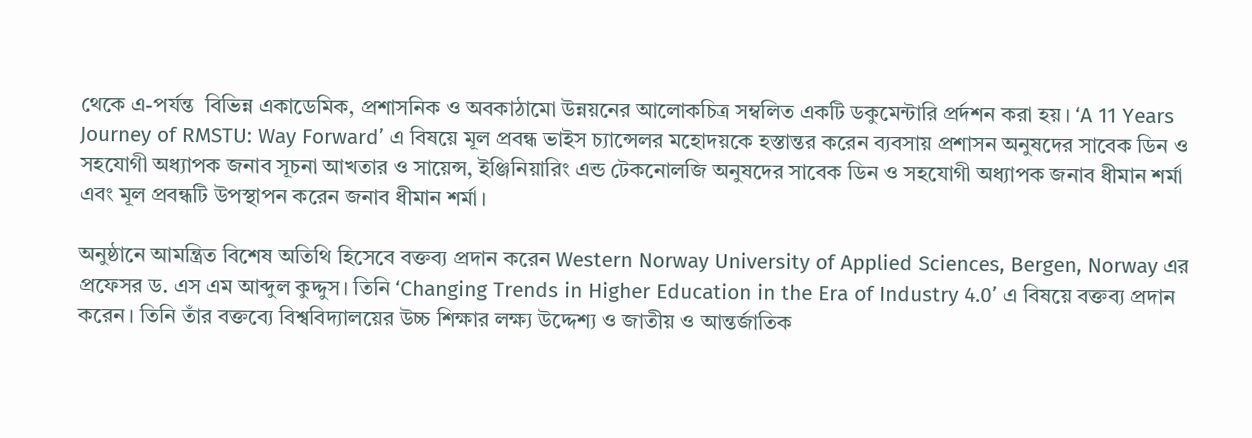থেকে এ-পর্যন্ত  বিভিন্ন একাডেমিক, প্রশাসনিক ও অবকাঠামো উন্নয়নের আলোকচিত্র সম্বলিত একটি ডকুমেন্টারি প্রর্দশন করা হয়। ‘A 11 Years Journey of RMSTU: Way Forward’ এ বিষয়ে মূল প্রবন্ধ ভাইস চ্যান্সেলর মহোদয়কে হস্তান্তর করেন ব্যবসায় প্রশাসন অনুষদের সাবেক ডিন ও সহযোগী অধ্যাপক জনাব সূচনা আখতার ও সায়েন্স, ইঞ্জিনিয়ারিং এন্ড টেকনোলজি অনুষদের সাবেক ডিন ও সহযোগী অধ্যাপক জনাব ধীমান শর্মা এবং মূল প্রবন্ধটি উপস্থাপন করেন জনাব ধীমান শর্মা।

অনুষ্ঠানে আমন্ত্রিত বিশেষ অতিথি হিসেবে বক্তব্য প্রদান করেন Western Norway University of Applied Sciences, Bergen, Norway এর প্রফেসর ড. এস এম আব্দুল কুদ্দুস। তিনি ‘Changing Trends in Higher Education in the Era of Industry 4.0’ এ বিষয়ে বক্তব্য প্রদান করেন। তিনি তাঁর বক্তব্যে বিশ্ববিদ্যালয়ের উচ্চ শিক্ষার লক্ষ্য উদ্দেশ্য ও জাতীয় ও আন্তর্জাতিক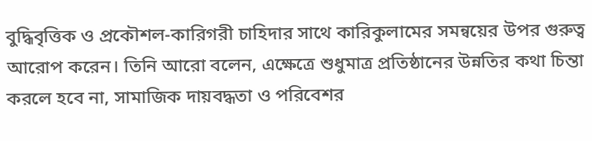বুদ্ধিবৃত্তিক ও প্রকৌশল-কারিগরী চাহিদার সাথে কারিকুলামের সমন্বয়ের উপর গুরুত্ব আরোপ করেন। তিনি আরো বলেন, এক্ষেত্রে শুধুমাত্র প্রতিষ্ঠানের উন্নতির কথা চিন্তা করলে হবে না, সামাজিক দায়বদ্ধতা ও পরিবেশর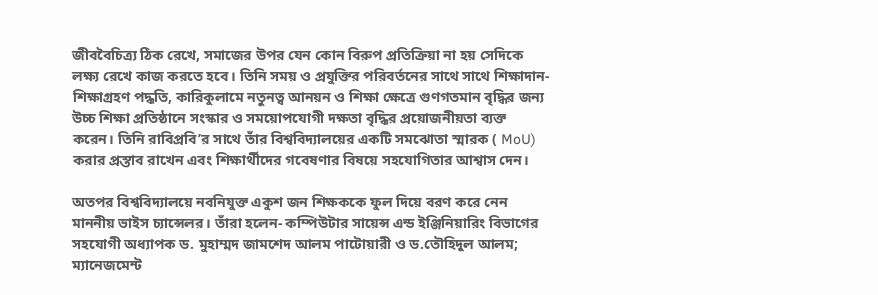জীববৈচিত্র্য ঠিক রেখে, সমাজের উপর যেন কোন বিরুপ প্রতিক্রিয়া না হয় সেদিকে লক্ষ্য রেখে কাজ করতে হবে। তিনি সময় ও প্রযুক্তির পরিবর্তনের সাথে সাথে শিক্ষাদান-শিক্ষাগ্রহণ পদ্ধতি, কারিকুলামে নতুনত্ব আনয়ন ও শিক্ষা ক্ষেত্রে গুণগতমান বৃদ্ধির জন্য উচ্চ শিক্ষা প্রতিষ্ঠানে সংস্কার ও সময়োপযোগী দক্ষতা বৃদ্ধির প্রয়োজনীয়তা ব্যক্ত করেন। তিনি রাবিপ্রবি’র সাথে তাঁর বিশ্ববিদ্যালয়ের একটি সমঝোতা স্মারক ( MoU) করার প্রস্তাব রাখেন এবং শিক্ষার্থীদের গবেষণার বিষয়ে সহযোগিতার আশ্বাস দেন।

অতপর বিশ্ববিদ্যালয়ে নবনিযুক্ত একুশ জন শিক্ষককে ফুল দিয়ে বরণ করে নেন মাননীয় ভাইস চ্যান্সেলর। তাঁরা হলেন- কম্পিউটার সায়েন্স এন্ড ইঞ্জিনিয়ারিং বিভাগের সহযোগী অধ্যাপক ড. মুহাম্মদ জামশেদ আলম পাটোয়ারী ও ড.তৌহিদুল আলম; ম্যানেজমেন্ট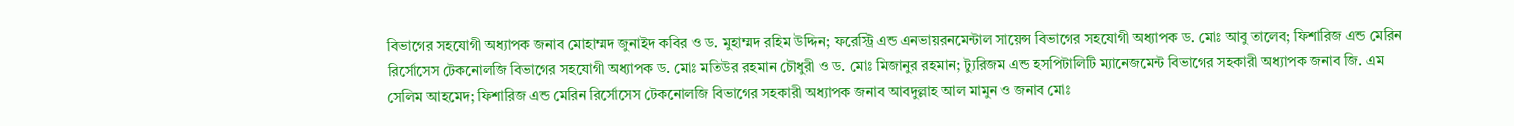বিভাগের সহযোগী অধ্যাপক জনাব মোহাম্মদ জুনাইদ কবির ও ড. মুহাম্মদ রহিম উদ্দিন; ফরেস্ট্রি এন্ড এনভায়রনমেন্টাল সায়েন্স বিভাগের সহযোগী অধ্যাপক ড. মোঃ আবু তালেব; ফিশারিজ এন্ড মেরিন রির্সোসেস টেকনোলজি বিভাগের সহযোগী অধ্যাপক ড. মোঃ মতিউর রহমান চৌধুরী ও ড. মোঃ মিজানুর রহমান; ট্যুরিজম এন্ড হসপিটালিটি ম্যানেজমেন্ট বিভাগের সহকারী অধ্যাপক জনাব জি. এম সেলিম আহমেদ; ফিশারিজ এন্ড মেরিন রির্সোসেস টেকনোলজি বিভাগের সহকারী অধ্যাপক জনাব আবদুল্লাহ আল মামুন ও জনাব মোঃ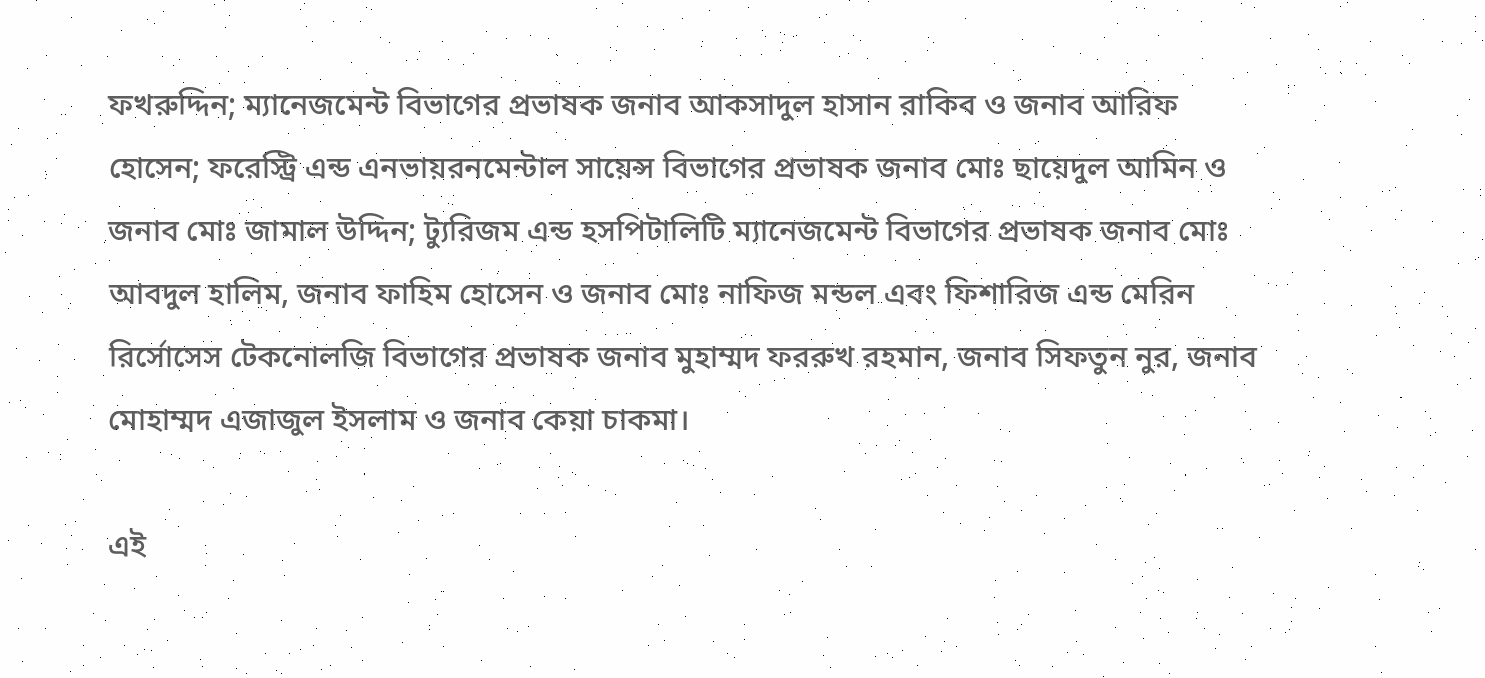ফখরুদ্দিন; ম্যানেজমেন্ট বিভাগের প্রভাষক জনাব আকসাদুল হাসান রাকিব ও জনাব আরিফ হোসেন; ফরেস্ট্রি এন্ড এনভায়রনমেন্টাল সায়েন্স বিভাগের প্রভাষক জনাব মোঃ ছায়েদুল আমিন ও জনাব মোঃ জামাল উদ্দিন; ট্যুরিজম এন্ড হসপিটালিটি ম্যানেজমেন্ট বিভাগের প্রভাষক জনাব মোঃ আবদুল হালিম, জনাব ফাহিম হোসেন ও জনাব মোঃ নাফিজ মন্ডল এবং ফিশারিজ এন্ড মেরিন রির্সোসেস টেকনোলজি বিভাগের প্রভাষক জনাব মুহাম্মদ ফররুখ রহমান, জনাব সিফতুন নুর, জনাব মোহাম্মদ এজাজুল ইসলাম ও জনাব কেয়া চাকমা।

এই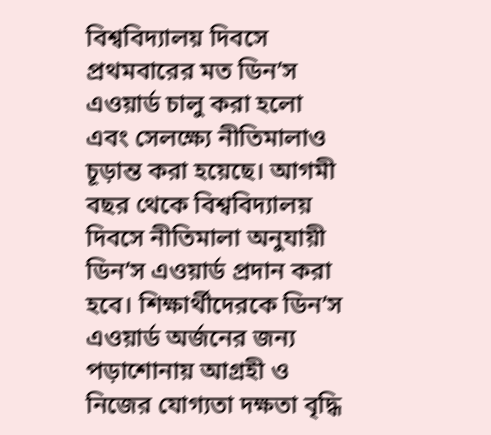বিশ্ববিদ্যালয় দিবসে প্রথমবারের মত ডিন’স এওয়ার্ড চালু করা হলো এবং সেলক্ষ্যে নীতিমালাও চূড়ান্ত করা হয়েছে। আগমী বছর থেকে বিশ্ববিদ্যালয় দিবসে নীতিমালা অনুযায়ী ডিন’স এওয়ার্ড প্রদান করা হবে। শিক্ষার্থীদেরকে ডিন’স এওয়ার্ড অর্জনের জন্য পড়াশোনায় আগ্রহী ও নিজের যোগ্যতা দক্ষতা বৃদ্ধি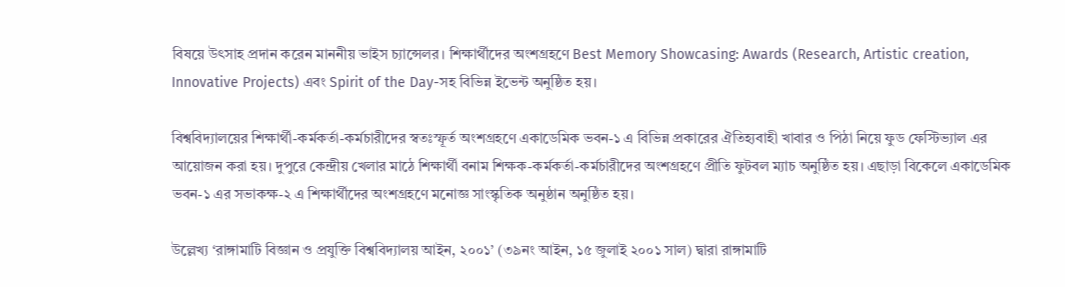বিষয়ে উৎসাহ প্রদান করেন মাননীয় ভাইস চ্যান্সেলর। শিক্ষার্থীদের অংশগ্রহণে Best Memory Showcasing: Awards (Research, Artistic creation, Innovative Projects) এবং Spirit of the Day-সহ বিভিন্ন ইভেন্ট অনুষ্ঠিত হয়।

বিশ্ববিদ্যালয়ের শিক্ষার্থী-কর্মকর্তা-কর্মচারীদের স্বতঃস্ফূর্ত অংশগ্রহণে একাডেমিক ভবন-১ এ বিভিন্ন প্রকারের ঐতিহ্যবাহী খাবার ও পিঠা নিয়ে ফুড ফেস্টিভ্যাল এর আয়োজন করা হয়। দুপুরে কেন্দ্রীয় খেলার মাঠে শিক্ষার্থী বনাম শিক্ষক-কর্মকর্তা-কর্মচারীদের অংশগ্রহণে প্রীতি ফুটবল ম্যাচ অনুষ্ঠিত হয়। এছাড়া বিকেলে একাডেমিক ভবন-১ এর সভাকক্ষ-২ এ শিক্ষার্থীদের অংশগ্রহণে মনোজ্ঞ সাংস্কৃতিক অনুষ্ঠান অনুষ্ঠিত হয়।

উল্লেখ্য ‘রাঙ্গামাটি বিজ্ঞান ও প্রযুক্তি বিশ্ববিদ্যালয় আইন, ২০০১’ (৩৯নং আইন, ১৫ জুলাই ২০০১ সাল) দ্বারা রাঙ্গামাটি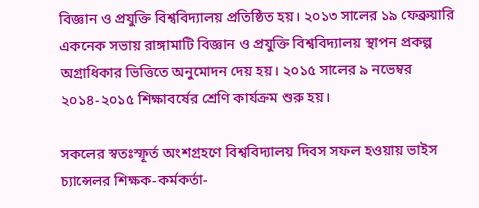বিজ্ঞান ও প্রযুক্তি বিশ্ববিদ্যালয় প্রতিষ্ঠিত হয়। ২০১৩ সালের ১৯ ফেব্রুয়ারি একনেক সভায় রাঙ্গামাটি বিজ্ঞান ও প্রযুক্তি বিশ্ববিদ্যালয় স্থাপন প্রকল্প অগ্রাধিকার ভিত্তিতে অনুমোদন দেয় হয়। ২০১৫ সালের ৯ নভেম্বর ২০১৪-২০১৫ শিক্ষাবর্ষের শ্রেণি কার্যক্রম শুরু হয়।

সকলের স্বতঃস্ফূর্ত অংশগ্রহণে বিশ্ববিদ্যালয় দিবস সফল হওয়ায় ভাইস চ্যান্সেলর শিক্ষক-কর্মকর্তা-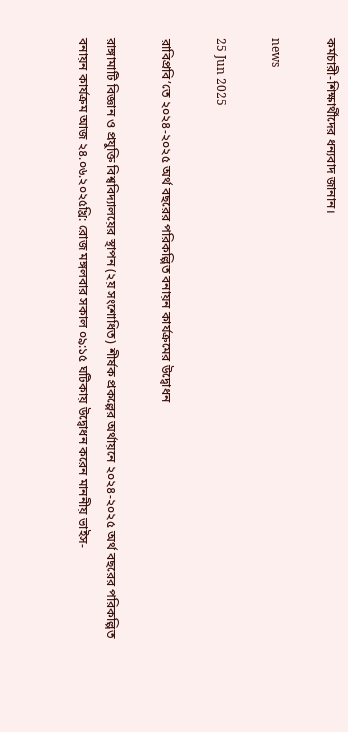কর্মচারী-শিক্ষার্থীদের ধন্যবাদ জানান।

news

25 Jun 2025

রাবিপ্রবি’তে ২০২৪-২০২৫ অর্থ বছরের পরিকল্পিত বনায়ন কার্যক্রমের উদ্বোধন

রাঙ্গামাটি বিজ্ঞান ও প্রযুক্তি বিশ্ববিদ্যালয়ের স্থাপন (২য় সংশোধিত) শীর্ষক প্রকল্পের অর্থায়নে ২০২৪-২০২৫ অর্থ বছরের পরিকল্পিত বনায়ন কার্যক্রম আজ ২৪.০৬.২০২৫খ্রি: রোজ মঙ্গলবার সকাল ০৯:১৫ ঘটিকায় উদ্বোধন করেন মাননীয় ভাইস-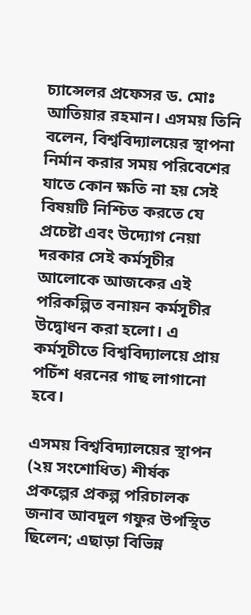চ্যান্সেলর প্রফেসর ড. মোঃ আতিয়ার রহমান। এসময় তিনি বলেন, বিশ্ববিদ্যালয়ের স্থাপনা নির্মান করার সময় পরিবেশের যাতে কোন ক্ষতি না হয় সেই বিষয়টি নিশ্চিত করতে যে প্রচেষ্টা এবং উদ্যোগ নেয়া দরকার সেই কর্মসূচীর আলোকে আজকের এই পরিকল্পিত বনায়ন কর্মসূচীর উদ্বোধন করা হলো। এ কর্মসূচীতে বিশ্ববিদ্যালয়ে প্রায় পচিঁশ ধরনের গাছ লাগানো হবে।

এসময় বিশ্ববিদ্যালয়ের স্থাপন (২য় সংশোধিত) শীর্ষক প্রকল্পের প্রকল্প পরিচালক জনাব আবদুল গফুর উপস্থিত ছিলেন; এছাড়া বিভিন্ন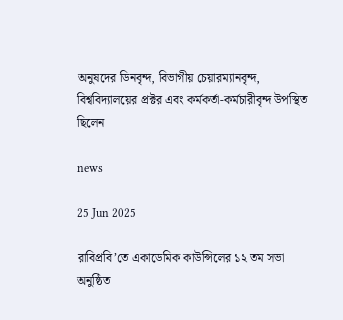অনুষদের ডিনবৃন্দ, বিভাগীয় চেয়ারম্যানবৃন্দ, বিশ্ববিদ্যালয়ের প্রক্টর এবং কর্মকর্তা-কর্মচারীবৃন্দ উপস্থিত ছিলেন

news

25 Jun 2025

রাবিপ্রবি’তে একাডেমিক কাউন্সিলের ১২ তম সভা অনুষ্ঠিত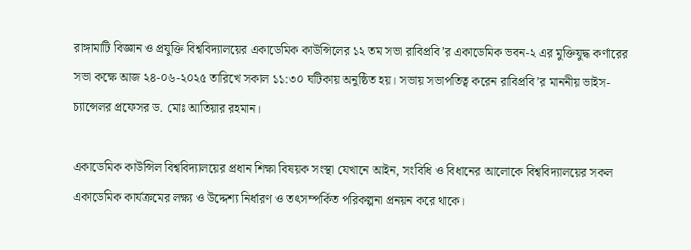রাঙ্গামাটি বিজ্ঞান ও প্রযুক্তি বিশ্ববিদ্যালয়ের একাডেমিক কাউন্সিলের ১২ তম সভা রাবিপ্রবি’র একাডেমিক ভবন-২ এর মুক্তিযুদ্ধ কর্ণারের সভা কক্ষে আজ ২৪-০৬-২০২৫ তারিখে সকাল ১১:৩০ ঘটিকায় অনুষ্ঠিত হয়। সভায় সভাপতিত্ব করেন রাবিপ্রবি’র মাননীয় ভাইস-চ্যান্সেলর প্রফেসর ড. মোঃ আতিয়ার রহমান।

একাডেমিক কাউন্সিল বিশ্ববিদ্যালয়ের প্রধান শিক্ষা বিষয়ক সংস্থা যেখানে আইন, সংবিধি ও বিধানের আলোকে বিশ্ববিদ্যালয়ের সকল একাডেমিক কার্যক্রমের লক্ষ্য ও উদ্দেশ্য নির্ধারণ ও তৎসম্পর্কিত পরিকল্পনা প্রনয়ন করে থাকে।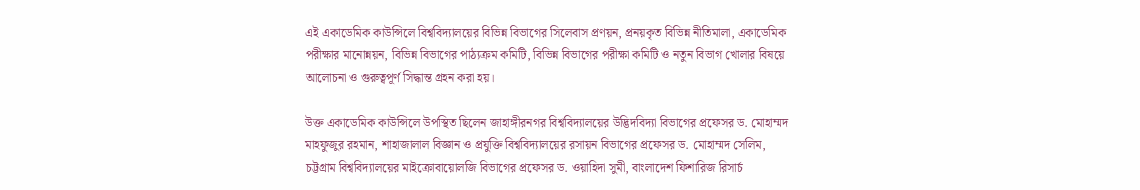এই একাডেমিক কাউন্সিলে বিশ্ববিদ্যালয়ের বিভিন্ন বিভাগের সিলেবাস প্রণয়ন, প্রনয়কৃত বিভিন্ন নীতিমালা, একাডেমিক পরীক্ষার মানোন্নয়ন, বিভিন্ন বিভাগের পাঠ্যক্রম কমিটি, বিভিন্ন বিভাগের পরীক্ষা কমিটি ও নতুন বিভাগ খোলার বিষয়ে আলোচনা ও গুরুত্বপূর্ণ সিদ্ধান্ত গ্রহন করা হয়।

উক্ত একাডেমিক কাউন্সিলে উপস্থিত ছিলেন জাহাঙ্গীরনগর বিশ্ববিদ্যালয়ের উদ্ভিদবিদ্যা বিভাগের প্রফেসর ড. মোহাম্মদ মাহফুজুর রহমান, শাহাজালাল বিজ্ঞান ও প্রযুক্তি বিশ্ববিদ্যালয়ের রসায়ন বিভাগের প্রফেসর ড. মোহাম্মদ সেলিম, চট্টগ্রাম বিশ্ববিদ্যালয়ের মাইক্রোবায়োলজি বিভাগের প্রফেসর ড. ওয়াহিদা সুমী, বাংলাদেশ ফিশারিজ রিসার্চ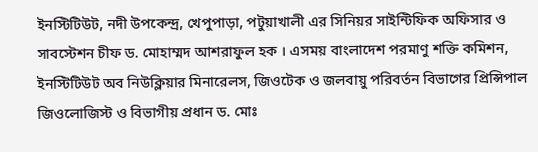ইনস্টিটিউট, নদী উপকেন্দ্র, খেপুপাড়া, পটুয়াখালী এর সিনিয়র সাইন্টিফিক অফিসার ও সাবস্টেশন চীফ ড. মোহাম্মদ আশরাফুল হক । এসময় বাংলাদেশ পরমাণু শক্তি কমিশন, ইনস্টিটিউট অব নিউক্লিয়ার মিনারেলস, জিওটেক ও জলবায়ু পরিবর্তন বিভাগের প্রিন্সিপাল জিওলোজিস্ট ও বিভাগীয় প্রধান ড. মোঃ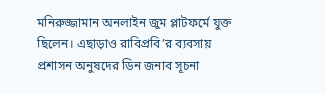মনিরুজ্জামান অনলাইন জুম প্লাটফর্মে যুক্ত ছিলেন। এছাড়াও রাবিপ্রবি’র ব্যবসায় প্রশাসন অনুষদের ডিন জনাব সূচনা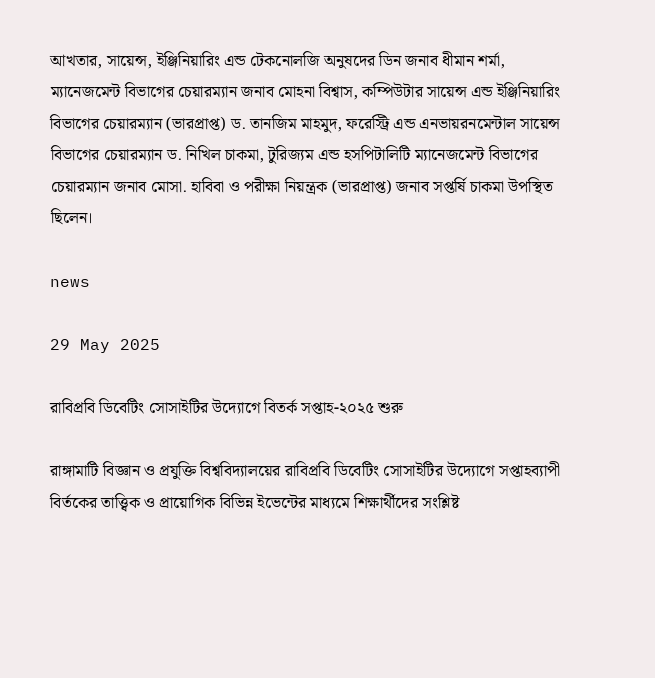আখতার, সায়েন্স, ইঞ্জিনিয়ারিং এন্ড টেকনোলজি অনুষদের ডিন জনাব ধীমান শর্মা, ম্যানেজমেন্ট বিভাগের চেয়ারম্যান জনাব মোহনা বিশ্বাস, কম্পিউটার সায়েন্স এন্ড ইঞ্জিনিয়ারিং বিভাগের চেয়ারম্যান (ভারপ্রাপ্ত) ড. তানজিম মাহমুদ, ফরেস্ট্রি এন্ড এনভায়রনমেন্টাল সায়েন্স বিভাগের চেয়ারম্যান ড. নিখিল চাকমা, টুরিজ্যম এন্ড হসপিটালিটি ম্যানেজমেন্ট বিভাগের চেয়ারম্যান জনাব মোসা. হাবিবা ও পরীক্ষা নিয়ন্ত্রক (ভারপ্রাপ্ত) জনাব সপ্তর্ষি চাকমা উপস্থিত ছিলেন।

news

29 May 2025

রাবিপ্রবি ডিবেটিং সোসাইটির উদ্যোগে বিতর্ক সপ্তাহ-২০২৫ শুরু

রাঙ্গামাটি বিজ্ঞান ও প্রযুক্তি বিশ্ববিদ্যালয়ের রাবিপ্রবি ডিবেটিং সোসাইটির উদ্যোগে সপ্তাহব্যাপী বির্তকের তাত্ত্বিক ও প্রায়োগিক বিভিন্ন ইভেন্টের মাধ্যমে শিক্ষার্থীদের সংশ্লিষ্ট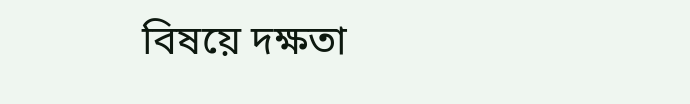বিষয়ে দক্ষতা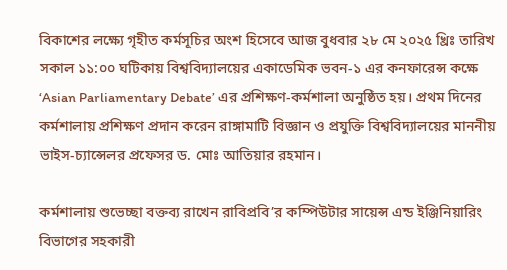বিকাশের লক্ষ্যে গৃহীত কর্মসূচির অংশ হিসেবে আজ বুধবার ২৮ মে ২০২৫ খ্রিঃ তারিখ সকাল ১১:০০ ঘটিকায় বিশ্ববিদ্যালয়ের একাডেমিক ভবন-১ এর কনফারেন্স কক্ষে ‘Asian Parliamentary Debate’ এর প্রশিক্ষণ-কর্মশালা অনুষ্ঠিত হয়। প্রথম দিনের কর্মশালায় প্রশিক্ষণ প্রদান করেন রাঙ্গামাটি বিজ্ঞান ও প্রযুক্তি বিশ্ববিদ্যালয়ের মাননীয় ভাইস-চ্যান্সেলর প্রফেসর ড. মোঃ আতিয়ার রহমান।

কর্মশালায় শুভেচ্ছা বক্তব্য রাখেন রাবিপ্রবি’র কম্পিউটার সায়েন্স এন্ড ইঞ্জিনিয়ারিং বিভাগের সহকারী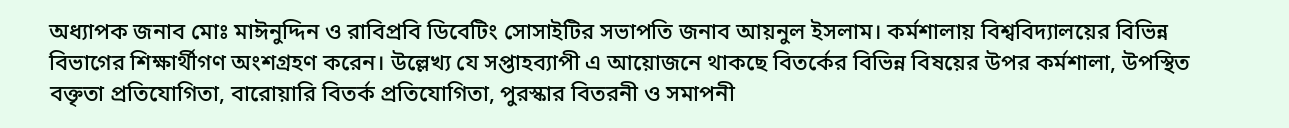অধ্যাপক জনাব মোঃ মাঈনুদ্দিন ও রাবিপ্রবি ডিবেটিং সোসাইটির সভাপতি জনাব আয়নুল ইসলাম। কর্মশালায় বিশ্ববিদ্যালয়ের বিভিন্ন বিভাগের শিক্ষার্থীগণ অংশগ্রহণ করেন। উল্লেখ্য যে সপ্তাহব্যাপী এ আয়োজনে থাকছে বিতর্কের বিভিন্ন বিষয়ের উপর কর্মশালা, উপস্থিত বক্তৃতা প্রতিযোগিতা, বারোয়ারি বিতর্ক প্রতিযোগিতা, পুরস্কার বিতরনী ও সমাপনী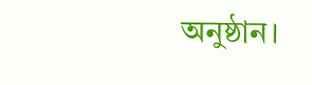অনুষ্ঠান।